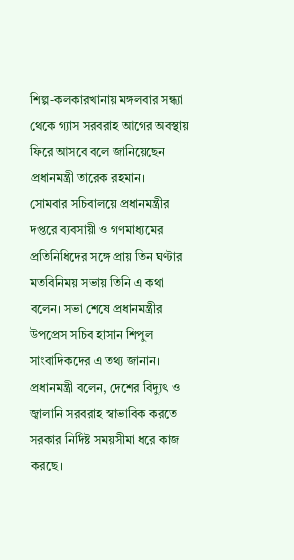শিল্প-কলকারখানায় মঙ্গলবার সন্ধ্যা থেকে গ্যাস সরবরাহ আগের অবস্থায় ফিরে আসবে বলে জানিয়েছেন প্রধানমন্ত্রী তারেক রহমান।
সোমবার সচিবালয়ে প্রধানমন্ত্রীর দপ্তরে ব্যবসায়ী ও গণমাধ্যমের প্রতিনিধিদের সঙ্গে প্রায় তিন ঘণ্টার মতবিনিময় সভায় তিনি এ কথা বলেন। সভা শেষে প্রধানমন্ত্রীর উপপ্রেস সচিব হাসান শিপুল সাংবাদিকদের এ তথ্য জানান।
প্রধানমন্ত্রী বলেন, দেশের বিদ্যুৎ ও জ্বালানি সরবরাহ স্বাভাবিক করতে সরকার নির্দিষ্ট সময়সীমা ধরে কাজ করছে।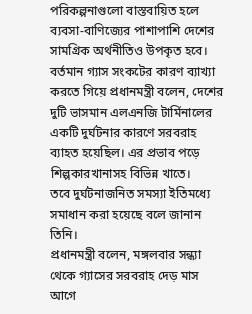পরিকল্পনাগুলো বাস্তবায়িত হলে ব্যবসা-বাণিজ্যের পাশাপাশি দেশের সামগ্রিক অর্থনীতিও উপকৃত হবে।
বর্তমান গ্যাস সংকটের কারণ ব্যাখ্যা করতে গিয়ে প্রধানমন্ত্রী বলেন, দেশের দুটি ভাসমান এলএনজি টার্মিনালের একটি দুর্ঘটনার কারণে সরবরাহ ব্যাহত হয়েছিল। এর প্রভাব পড়ে শিল্পকারখানাসহ বিভিন্ন খাতে।
তবে দুর্ঘটনাজনিত সমস্যা ইতিমধ্যে সমাধান করা হয়েছে বলে জানান তিনি।
প্রধানমন্ত্রী বলেন, মঙ্গলবার সন্ধ্যা থেকে গ্যাসের সরবরাহ দেড় মাস আগে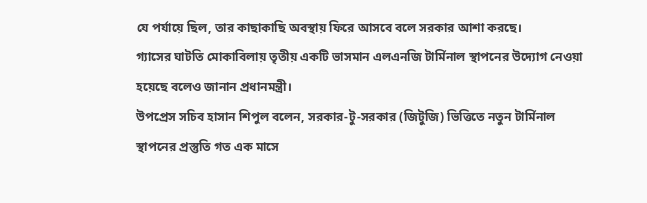যে পর্যায়ে ছিল, তার কাছাকাছি অবস্থায় ফিরে আসবে বলে সরকার আশা করছে।
গ্যাসের ঘাটতি মোকাবিলায় তৃতীয় একটি ভাসমান এলএনজি টার্মিনাল স্থাপনের উদ্যোগ নেওয়া হয়েছে বলেও জানান প্রধানমন্ত্রী।
উপপ্রেস সচিব হাসান শিপুল বলেন, সরকার-টু-সরকার (জিটুজি) ভিত্তিতে নতুন টার্মিনাল স্থাপনের প্রস্তুতি গত এক মাসে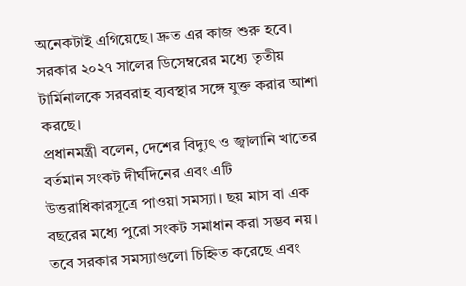অনেকটাই এগিয়েছে। দ্রুত এর কাজ শুরু হবে।
সরকার ২০২৭ সালের ডিসেম্বরের মধ্যে তৃতীয় টার্মিনালকে সরবরাহ ব্যবস্থার সঙ্গে যুক্ত করার আশা করছে।
প্রধানমন্ত্রী বলেন, দেশের বিদ্যুৎ ও জ্বালানি খাতের বর্তমান সংকট দীর্ঘদিনের এবং এটি উত্তরাধিকারসূত্রে পাওয়া সমস্যা। ছয় মাস বা এক বছরের মধ্যে পুরো সংকট সমাধান করা সম্ভব নয়।
তবে সরকার সমস্যাগুলো চিহ্নিত করেছে এবং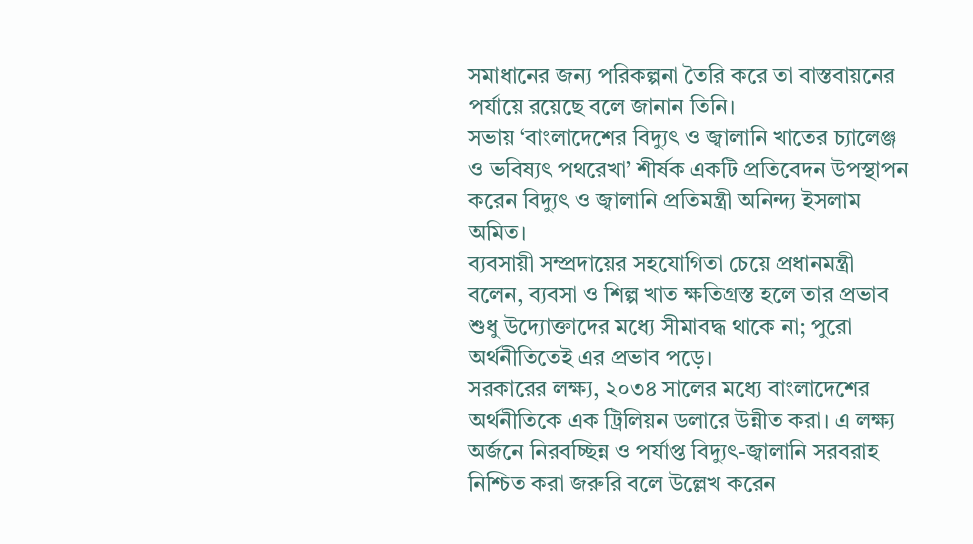সমাধানের জন্য পরিকল্পনা তৈরি করে তা বাস্তবায়নের পর্যায়ে রয়েছে বলে জানান তিনি।
সভায় ‘বাংলাদেশের বিদ্যুৎ ও জ্বালানি খাতের চ্যালেঞ্জ ও ভবিষ্যৎ পথরেখা’ শীর্ষক একটি প্রতিবেদন উপস্থাপন করেন বিদ্যুৎ ও জ্বালানি প্রতিমন্ত্রী অনিন্দ্য ইসলাম অমিত।
ব্যবসায়ী সম্প্রদায়ের সহযোগিতা চেয়ে প্রধানমন্ত্রী বলেন, ব্যবসা ও শিল্প খাত ক্ষতিগ্রস্ত হলে তার প্রভাব শুধু উদ্যোক্তাদের মধ্যে সীমাবদ্ধ থাকে না; পুরো অর্থনীতিতেই এর প্রভাব পড়ে।
সরকারের লক্ষ্য, ২০৩৪ সালের মধ্যে বাংলাদেশের অর্থনীতিকে এক ট্রিলিয়ন ডলারে উন্নীত করা। এ লক্ষ্য অর্জনে নিরবচ্ছিন্ন ও পর্যাপ্ত বিদ্যুৎ-জ্বালানি সরবরাহ নিশ্চিত করা জরুরি বলে উল্লেখ করেন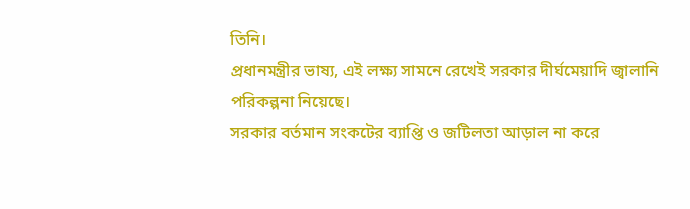তিনি।
প্রধানমন্ত্রীর ভাষ্য, এই লক্ষ্য সামনে রেখেই সরকার দীর্ঘমেয়াদি জ্বালানি পরিকল্পনা নিয়েছে।
সরকার বর্তমান সংকটের ব্যাপ্তি ও জটিলতা আড়াল না করে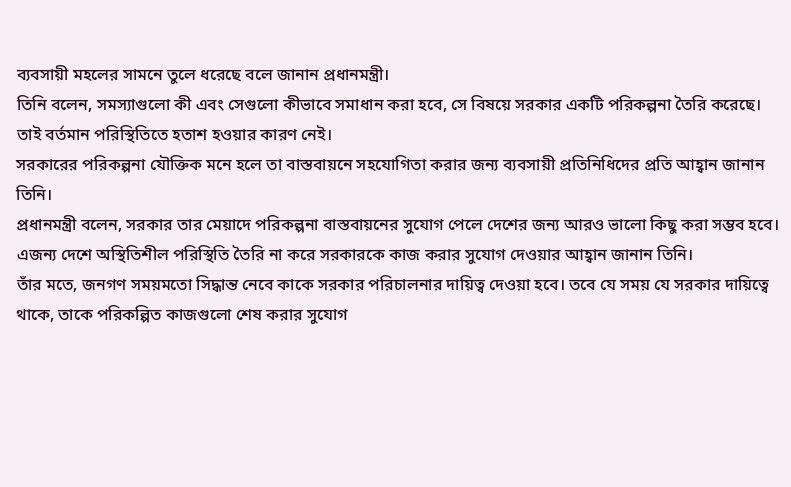ব্যবসায়ী মহলের সামনে তুলে ধরেছে বলে জানান প্রধানমন্ত্রী।
তিনি বলেন, সমস্যাগুলো কী এবং সেগুলো কীভাবে সমাধান করা হবে, সে বিষয়ে সরকার একটি পরিকল্পনা তৈরি করেছে। তাই বর্তমান পরিস্থিতিতে হতাশ হওয়ার কারণ নেই।
সরকারের পরিকল্পনা যৌক্তিক মনে হলে তা বাস্তবায়নে সহযোগিতা করার জন্য ব্যবসায়ী প্রতিনিধিদের প্রতি আহ্বান জানান তিনি।
প্রধানমন্ত্রী বলেন, সরকার তার মেয়াদে পরিকল্পনা বাস্তবায়নের সুযোগ পেলে দেশের জন্য আরও ভালো কিছু করা সম্ভব হবে। এজন্য দেশে অস্থিতিশীল পরিস্থিতি তৈরি না করে সরকারকে কাজ করার সুযোগ দেওয়ার আহ্বান জানান তিনি।
তাঁর মতে, জনগণ সময়মতো সিদ্ধান্ত নেবে কাকে সরকার পরিচালনার দায়িত্ব দেওয়া হবে। তবে যে সময় যে সরকার দায়িত্বে থাকে, তাকে পরিকল্পিত কাজগুলো শেষ করার সুযোগ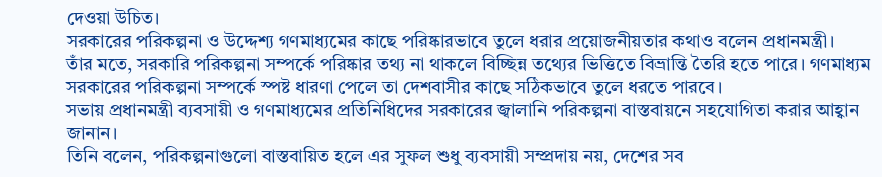দেওয়া উচিত।
সরকারের পরিকল্পনা ও উদ্দেশ্য গণমাধ্যমের কাছে পরিষ্কারভাবে তুলে ধরার প্রয়োজনীয়তার কথাও বলেন প্রধানমন্ত্রী।
তাঁর মতে, সরকারি পরিকল্পনা সম্পর্কে পরিষ্কার তথ্য না থাকলে বিচ্ছিন্ন তথ্যের ভিত্তিতে বিভ্রান্তি তৈরি হতে পারে। গণমাধ্যম সরকারের পরিকল্পনা সম্পর্কে স্পষ্ট ধারণা পেলে তা দেশবাসীর কাছে সঠিকভাবে তুলে ধরতে পারবে।
সভায় প্রধানমন্ত্রী ব্যবসায়ী ও গণমাধ্যমের প্রতিনিধিদের সরকারের জ্বালানি পরিকল্পনা বাস্তবায়নে সহযোগিতা করার আহ্বান জানান।
তিনি বলেন, পরিকল্পনাগুলো বাস্তবায়িত হলে এর সুফল শুধু ব্যবসায়ী সম্প্রদায় নয়, দেশের সব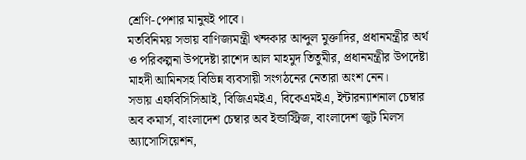শ্রেণি-পেশার মানুষই পাবে।
মতবিনিময় সভায় বাণিজ্যমন্ত্রী খন্দকার আব্দুল মুক্তাদির, প্রধানমন্ত্রীর অর্থ ও পরিকল্পনা উপদেষ্টা রাশেদ আল মাহমুদ তিতুমীর, প্রধানমন্ত্রীর উপদেষ্টা মাহদী আমিনসহ বিভিন্ন ব্যবসায়ী সংগঠনের নেতারা অংশ নেন।
সভায় এফবিসিসিআই, বিজিএমইএ, বিকেএমইএ, ইন্টারন্যাশনাল চেম্বার অব কমার্স, বাংলাদেশ চেম্বার অব ইন্ডাস্ট্রিজ, বাংলাদেশ জুট মিলস অ্যাসোসিয়েশন,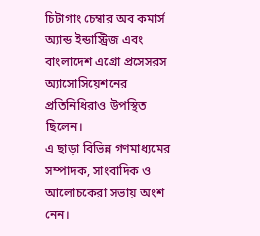চিটাগাং চেম্বার অব কমার্স অ্যান্ড ইন্ডাস্ট্রিজ এবং বাংলাদেশ এগ্রো প্রসেসরস অ্যাসোসিয়েশনের প্রতিনিধিরাও উপস্থিত ছিলেন।
এ ছাড়া বিভিন্ন গণমাধ্যমের সম্পাদক, সাংবাদিক ও আলোচকেরা সভায় অংশ নেন।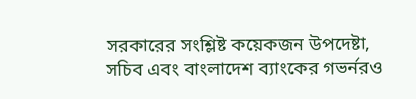সরকারের সংশ্লিষ্ট কয়েকজন উপদেষ্টা, সচিব এবং বাংলাদেশ ব্যাংকের গভর্নরও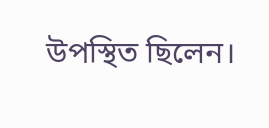উপস্থিত ছিলেন।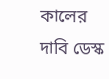কালের দাবি ডেস্ক